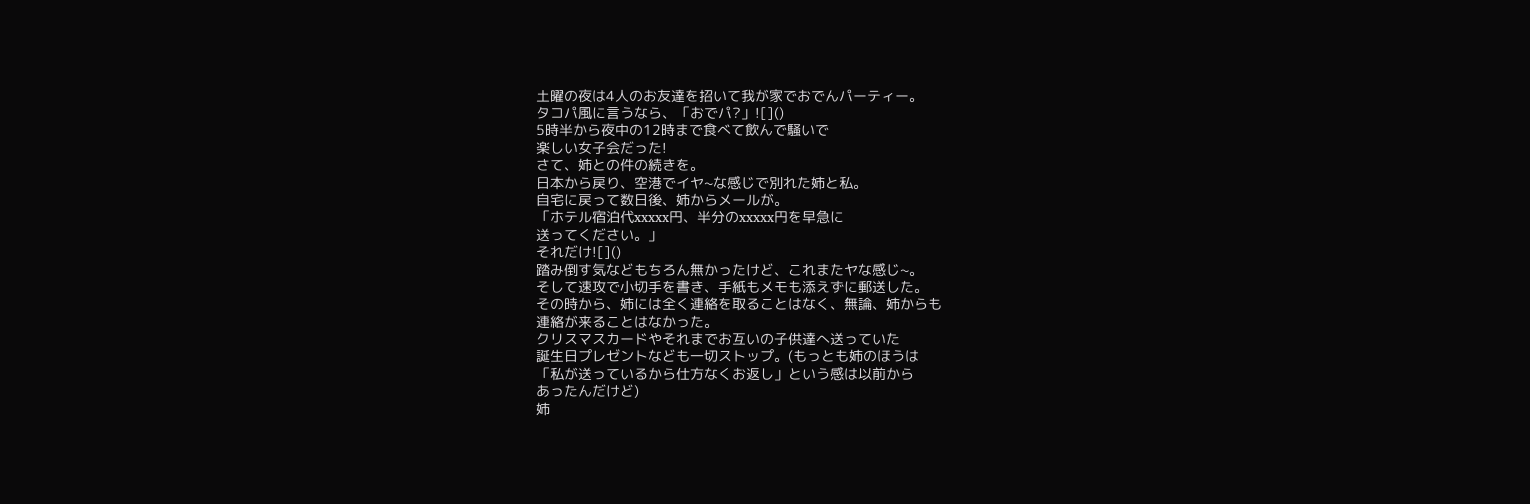土曜の夜は4人のお友達を招いて我が家でおでんパーティー。
タコパ風に言うなら、「おでパ?」![]()
5時半から夜中の12時まで食べて飲んで騒いで
楽しい女子会だった!
さて、姉との件の続きを。
日本から戻り、空港でイヤ~な感じで別れた姉と私。
自宅に戻って数日後、姉からメールが。
「ホテル宿泊代xxxxx円、半分のxxxxx円を早急に
送ってください。」
それだけ![]()
踏み倒す気などもちろん無かったけど、これまたヤな感じ~。
そして速攻で小切手を書き、手紙もメモも添えずに郵送した。
その時から、姉には全く連絡を取ることはなく、無論、姉からも
連絡が来ることはなかった。
クリスマスカードやそれまでお互いの子供達へ送っていた
誕生日プレゼントなども一切ストップ。(もっとも姉のほうは
「私が送っているから仕方なくお返し」という感は以前から
あったんだけど)
姉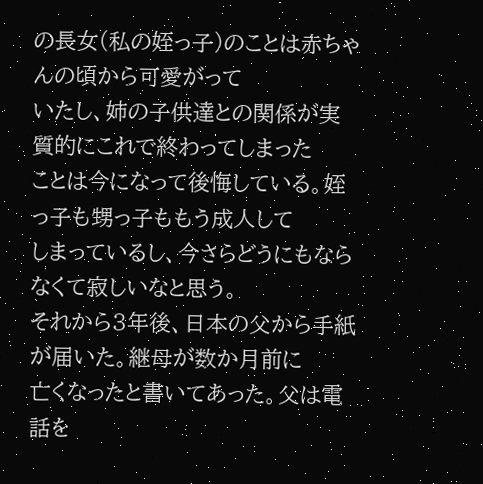の長女(私の姪っ子)のことは赤ちゃんの頃から可愛がって
いたし、姉の子供達との関係が実質的にこれで終わってしまった
ことは今になって後悔している。姪っ子も甥っ子ももう成人して
しまっているし、今さらどうにもならなくて寂しいなと思う。
それから3年後、日本の父から手紙が届いた。継母が数か月前に
亡くなったと書いてあった。父は電話を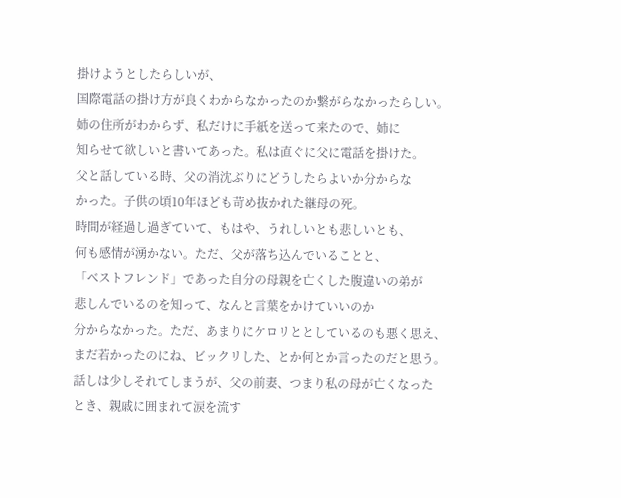掛けようとしたらしいが、
国際電話の掛け方が良くわからなかったのか繋がらなかったらしい。
姉の住所がわからず、私だけに手紙を送って来たので、姉に
知らせて欲しいと書いてあった。私は直ぐに父に電話を掛けた。
父と話している時、父の消沈ぶりにどうしたらよいか分からな
かった。子供の頃10年ほども苛め抜かれた継母の死。
時間が経過し過ぎていて、もはや、うれしいとも悲しいとも、
何も感情が湧かない。ただ、父が落ち込んでいることと、
「ベストフレンド」であった自分の母親を亡くした腹違いの弟が
悲しんでいるのを知って、なんと言葉をかけていいのか
分からなかった。ただ、あまりにケロリととしているのも悪く思え、
まだ若かったのにね、ビックリした、とか何とか言ったのだと思う。
話しは少しそれてしまうが、父の前妻、つまり私の母が亡くなった
とき、親戚に囲まれて涙を流す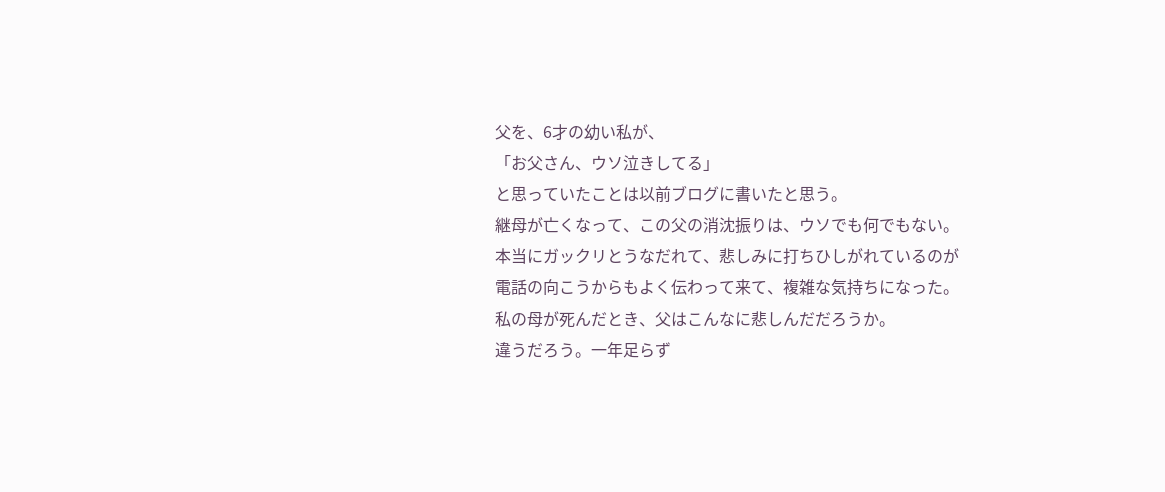父を、6才の幼い私が、
「お父さん、ウソ泣きしてる」
と思っていたことは以前ブログに書いたと思う。
継母が亡くなって、この父の消沈振りは、ウソでも何でもない。
本当にガックリとうなだれて、悲しみに打ちひしがれているのが
電話の向こうからもよく伝わって来て、複雑な気持ちになった。
私の母が死んだとき、父はこんなに悲しんだだろうか。
違うだろう。一年足らず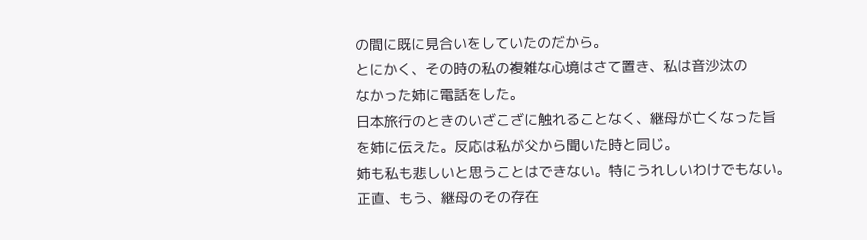の間に既に見合いをしていたのだから。
とにかく、その時の私の複雑な心境はさて置き、私は音沙汰の
なかった姉に電話をした。
日本旅行のときのいざこざに触れることなく、継母が亡くなった旨
を姉に伝えた。反応は私が父から聞いた時と同じ。
姉も私も悲しいと思うことはできない。特にうれしいわけでもない。
正直、もう、継母のその存在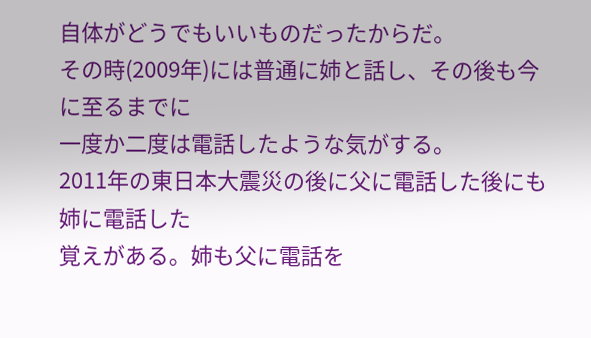自体がどうでもいいものだったからだ。
その時(2009年)には普通に姉と話し、その後も今に至るまでに
一度か二度は電話したような気がする。
2011年の東日本大震災の後に父に電話した後にも姉に電話した
覚えがある。姉も父に電話を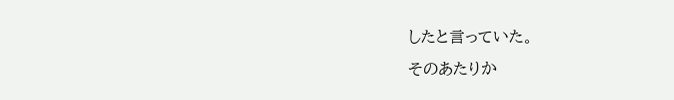したと言っていた。
そのあたりか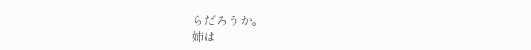らだろうか。
姉は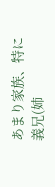あまり家族、特に義兄(姉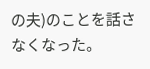の夫)のことを話さなくなった。